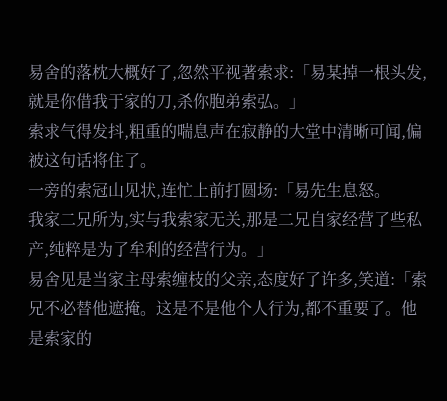易舍的落枕大概好了,忽然平视著索求:「易某掉一根头发,就是你借我于家的刀,杀你胞弟索弘。」
索求气得发抖,粗重的喘息声在寂静的大堂中清晰可闻,偏被这句话将住了。
一旁的索冠山见状,连忙上前打圆场:「易先生息怒。
我家二兄所为,实与我索家无关,那是二兄自家经营了些私产,纯粹是为了牟利的经营行为。」
易舍见是当家主母索缠枝的父亲,态度好了许多,笑道:「索兄不必替他遮掩。这是不是他个人行为,都不重要了。他是索家的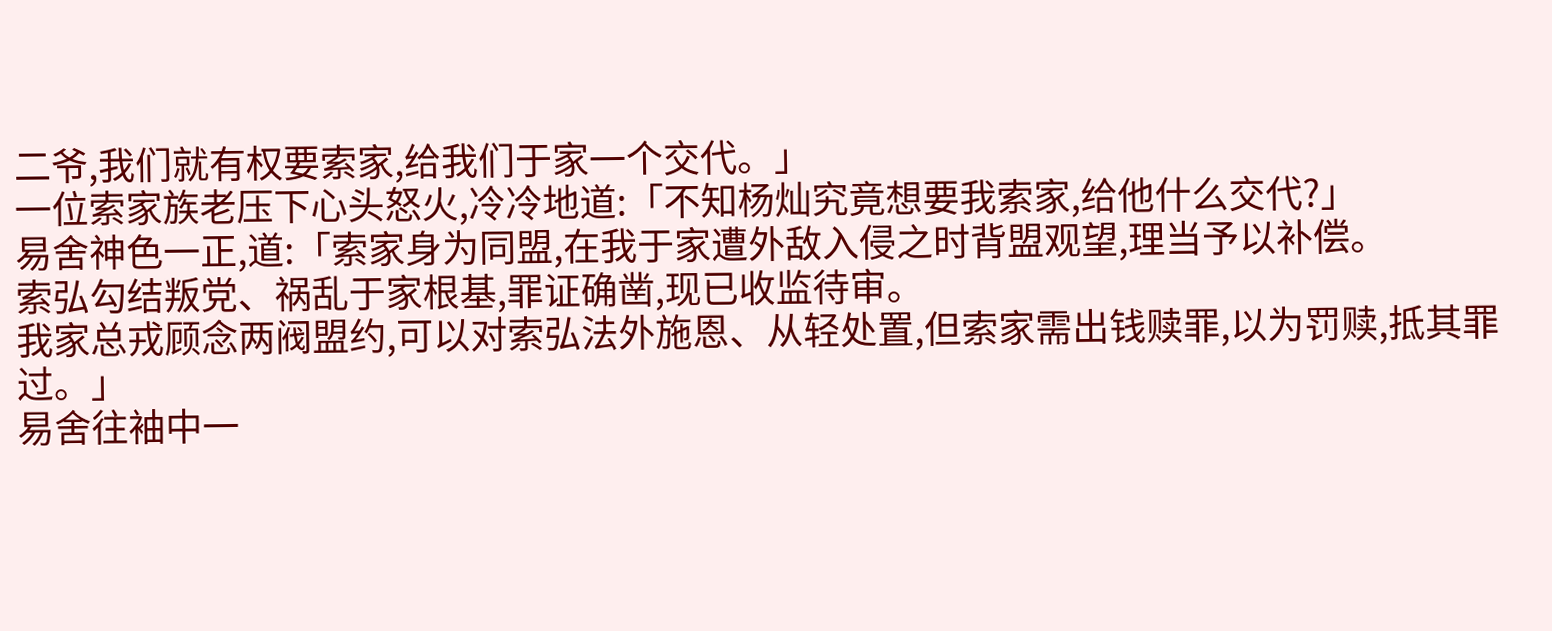二爷,我们就有权要索家,给我们于家一个交代。」
一位索家族老压下心头怒火,冷冷地道:「不知杨灿究竟想要我索家,给他什么交代?」
易舍神色一正,道:「索家身为同盟,在我于家遭外敌入侵之时背盟观望,理当予以补偿。
索弘勾结叛党、祸乱于家根基,罪证确凿,现已收监待审。
我家总戎顾念两阀盟约,可以对索弘法外施恩、从轻处置,但索家需出钱赎罪,以为罚赎,抵其罪过。」
易舍往袖中一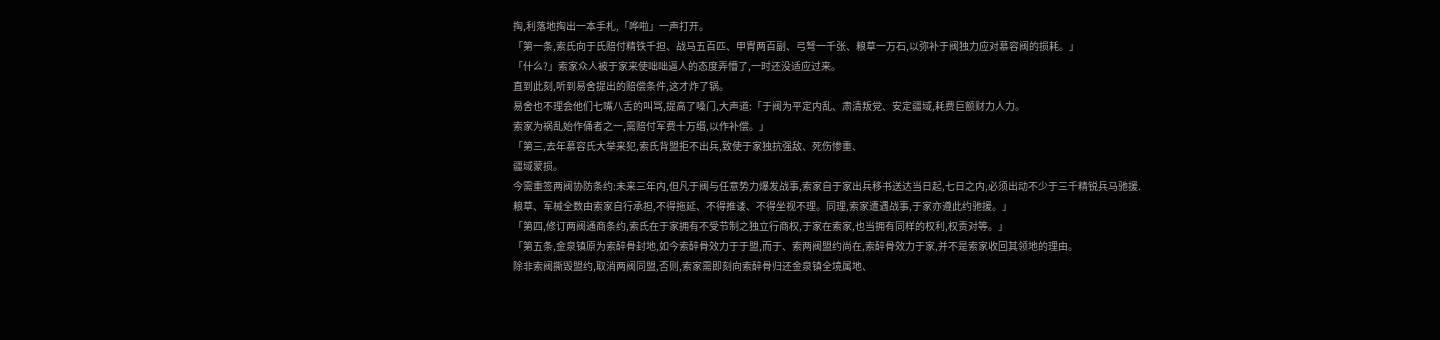掏,利落地掏出一本手札,「哗啦」一声打开。
「第一条,索氏向于氏赔付精铁千担、战马五百匹、甲胄两百副、弓弩一千张、粮草一万石,以弥补于阀独力应对慕容阀的损耗。」
「什么?」索家众人被于家来使咄咄逼人的态度弄懵了,一时还没适应过来。
直到此刻,听到易舍提出的赔偿条件,这才炸了锅。
易舍也不理会他们七嘴八舌的叫骂,提高了嗓门,大声道:「于阀为平定内乱、肃清叛党、安定疆域,耗费巨额财力人力。
索家为祸乱始作俑者之一,需赔付军费十万缗,以作补偿。」
「第三,去年慕容氏大举来犯,索氏背盟拒不出兵,致使于家独抗强敌、死伤惨重、
疆域蒙损。
今需重签两阀协防条约:未来三年内,但凡于阀与任意势力爆发战事,索家自于家出兵移书送达当日起,七日之内,必须出动不少于三千精锐兵马驰援.
粮草、军械全数由索家自行承担,不得拖延、不得推诿、不得坐视不理。同理,索家遭遇战事,于家亦遵此约驰援。」
「第四,修订两阀通商条约,索氏在于家拥有不受节制之独立行商权,于家在索家,也当拥有同样的权利,权责对等。」
「第五条,金泉镇原为索醉骨封地,如今索醉骨效力于于盟,而于、索两阀盟约尚在,索醉骨效力于家,并不是索家收回其领地的理由。
除非索阀撕毁盟约,取消两阀同盟,否则,索家需即刻向索醉骨归还金泉镇全境属地、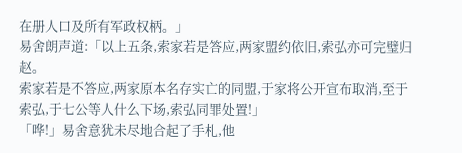在册人口及所有军政权柄。」
易舍朗声道:「以上五条,索家若是答应,两家盟约依旧,索弘亦可完璧归赵。
索家若是不答应,两家原本名存实亡的同盟,于家将公开宣布取消,至于索弘,于七公等人什么下场,索弘同罪处置!」
「哗!」易舍意犹未尽地合起了手札,他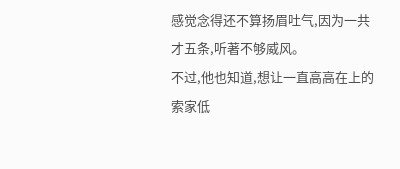感觉念得还不算扬眉吐气,因为一共才五条,听著不够威风。
不过,他也知道,想让一直高高在上的索家低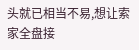头就已相当不易,想让索家全盘接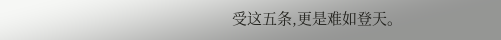受这五条,更是难如登天。